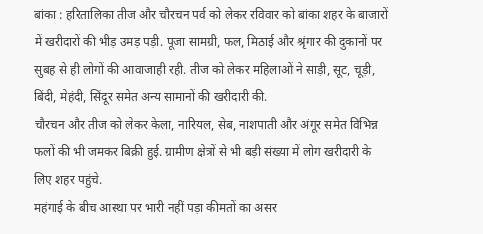बांका : हरितालिका तीज और चौरचन पर्व को लेकर रविवार को बांका शहर के बाजारों में खरीदारों की भीड़ उमड़ पड़ी. पूजा सामग्री, फल, मिठाई और श्रृंगार की दुकानों पर सुबह से ही लोगों की आवाजाही रही. तीज को लेकर महिलाओं ने साड़ी, सूट, चूड़ी, बिंदी, मेहंदी, सिंदूर समेत अन्य सामानों की खरीदारी की.
चौरचन और तीज को लेकर केला, नारियल, सेब, नाशपाती और अंगूर समेत विभिन्न फलों की भी जमकर बिक्री हुई. ग्रामीण क्षेत्रों से भी बड़ी संख्या में लोग खरीदारी के लिए शहर पहुंचे.
महंगाई के बीच आस्था पर भारी नहीं पड़ा कीमतों का असर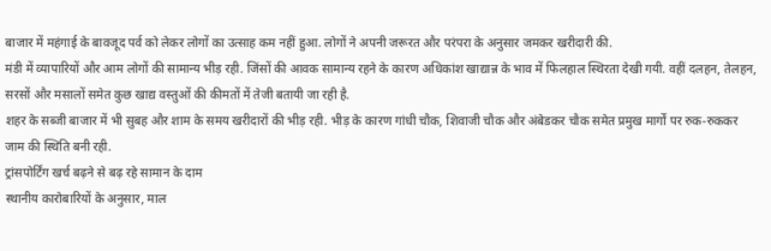बाजार में महंगाई के बावजूद पर्व को लेकर लोगों का उत्साह कम नहीं हुआ. लोगों ने अपनी जरूरत और परंपरा के अनुसार जमकर खरीदारी की.
मंडी में व्यापारियों और आम लोगों की सामान्य भीड़ रही. जिंसों की आवक सामान्य रहने के कारण अधिकांश खाद्यान्न के भाव में फिलहाल स्थिरता देखी गयी. वहीं दलहन, तेलहन, सरसों और मसालों समेत कुछ खाद्य वस्तुओं की कीमतों में तेजी बतायी जा रही है.
शहर के सब्जी बाजार में भी सुबह और शाम के समय खरीदारों की भीड़ रही. भीड़ के कारण गांधी चौक, शिवाजी चौक और अंबेडकर चौक समेत प्रमुख मार्गों पर रुक-रुककर जाम की स्थिति बनी रही.
ट्रांसपोर्टिंग खर्च बढ़ने से बढ़ रहे सामान के दाम
स्थानीय कारोबारियों के अनुसार, माल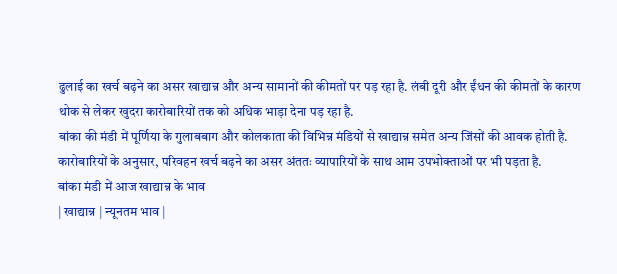ढुलाई का खर्च बढ़ने का असर खाद्यान्न और अन्य सामानों की कीमतों पर पड़ रहा है. लंबी दूरी और ईंधन की कीमतों के कारण थोक से लेकर खुदरा कारोबारियों तक को अधिक भाड़ा देना पड़ रहा है.
बांका की मंडी में पूर्णिया के गुलाबबाग और कोलकाता की विभिन्न मंडियों से खाद्यान्न समेत अन्य जिंसों की आवक होती है. कारोबारियों के अनुसार, परिवहन खर्च बढ़ने का असर अंततः व्यापारियों के साथ आम उपभोक्ताओं पर भी पड़ता है.
बांका मंडी में आज खाद्यान्न के भाव
| खाद्यान्न | न्यूनतम भाव |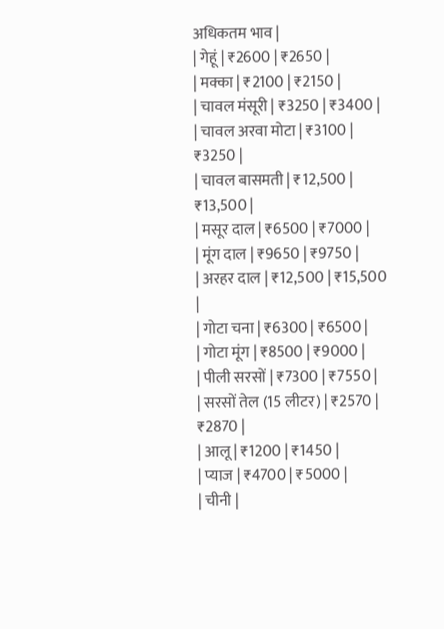अधिकतम भाव |
| गेहूं | ₹2600 | ₹2650 |
| मक्का | ₹2100 | ₹2150 |
| चावल मंसूरी | ₹3250 | ₹3400 |
| चावल अरवा मोटा | ₹3100 | ₹3250 |
| चावल बासमती | ₹12,500 | ₹13,500 |
| मसूर दाल | ₹6500 | ₹7000 |
| मूंग दाल | ₹9650 | ₹9750 |
| अरहर दाल | ₹12,500 | ₹15,500 |
| गोटा चना | ₹6300 | ₹6500 |
| गोटा मूंग | ₹8500 | ₹9000 |
| पीली सरसों | ₹7300 | ₹7550 |
| सरसों तेल (15 लीटर) | ₹2570 | ₹2870 |
| आलू | ₹1200 | ₹1450 |
| प्याज | ₹4700 | ₹5000 |
| चीनी |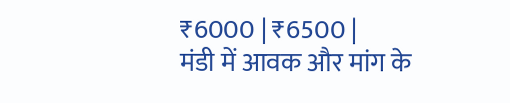₹6000 | ₹6500 |
मंडी में आवक और मांग के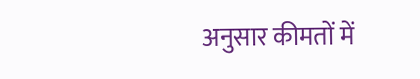अनुसार कीमतों में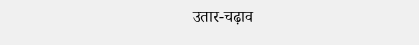उतार-चढ़ाव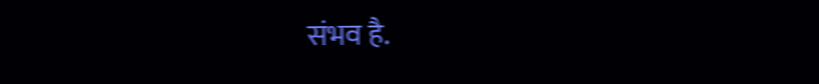संभव है.